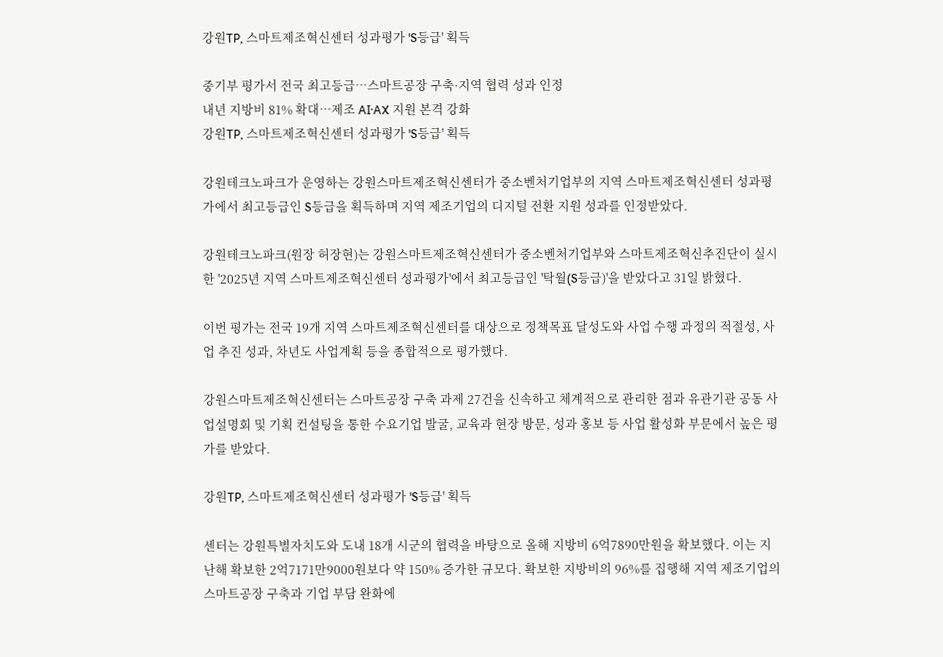강원TP, 스마트제조혁신센터 성과평가 'S등급' 획득

중기부 평가서 전국 최고등급…스마트공장 구축·지역 협력 성과 인정
내년 지방비 81% 확대…제조 AI·AX 지원 본격 강화
강원TP, 스마트제조혁신센터 성과평가 'S등급' 획득

강원테크노파크가 운영하는 강원스마트제조혁신센터가 중소벤처기업부의 지역 스마트제조혁신센터 성과평가에서 최고등급인 S등급을 획득하며 지역 제조기업의 디지털 전환 지원 성과를 인정받았다.

강원테크노파크(원장 허장현)는 강원스마트제조혁신센터가 중소벤처기업부와 스마트제조혁신추진단이 실시한 '2025년 지역 스마트제조혁신센터 성과평가'에서 최고등급인 '탁월(S등급)'을 받았다고 31일 밝혔다.

이번 평가는 전국 19개 지역 스마트제조혁신센터를 대상으로 정책목표 달성도와 사업 수행 과정의 적절성, 사업 추진 성과, 차년도 사업계획 등을 종합적으로 평가했다.

강원스마트제조혁신센터는 스마트공장 구축 과제 27건을 신속하고 체계적으로 관리한 점과 유관기관 공동 사업설명회 및 기획 컨설팅을 통한 수요기업 발굴, 교육과 현장 방문, 성과 홍보 등 사업 활성화 부문에서 높은 평가를 받았다.

강원TP, 스마트제조혁신센터 성과평가 'S등급' 획득

센터는 강원특별자치도와 도내 18개 시군의 협력을 바탕으로 올해 지방비 6억7890만원을 확보했다. 이는 지난해 확보한 2억7171만9000원보다 약 150% 증가한 규모다. 확보한 지방비의 96%를 집행해 지역 제조기업의 스마트공장 구축과 기업 부담 완화에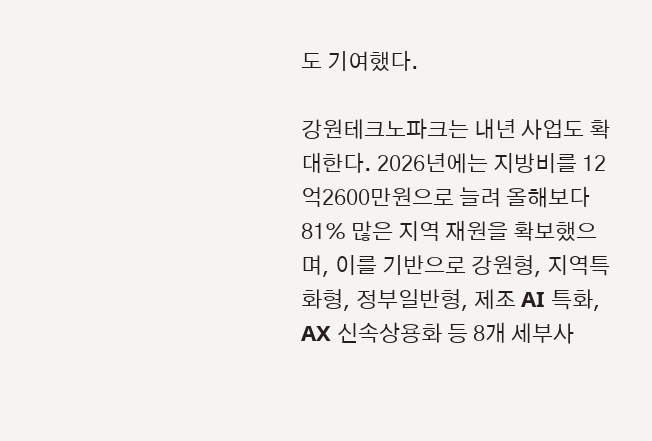도 기여했다.

강원테크노파크는 내년 사업도 확대한다. 2026년에는 지방비를 12억2600만원으로 늘려 올해보다 81% 많은 지역 재원을 확보했으며, 이를 기반으로 강원형, 지역특화형, 정부일반형, 제조 AI 특화, AX 신속상용화 등 8개 세부사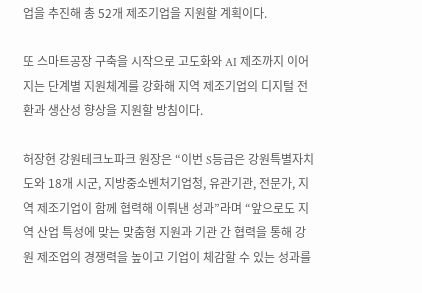업을 추진해 총 52개 제조기업을 지원할 계획이다.

또 스마트공장 구축을 시작으로 고도화와 AI 제조까지 이어지는 단계별 지원체계를 강화해 지역 제조기업의 디지털 전환과 생산성 향상을 지원할 방침이다.

허장현 강원테크노파크 원장은 “이번 S등급은 강원특별자치도와 18개 시군, 지방중소벤처기업청, 유관기관, 전문가, 지역 제조기업이 함께 협력해 이뤄낸 성과”라며 “앞으로도 지역 산업 특성에 맞는 맞춤형 지원과 기관 간 협력을 통해 강원 제조업의 경쟁력을 높이고 기업이 체감할 수 있는 성과를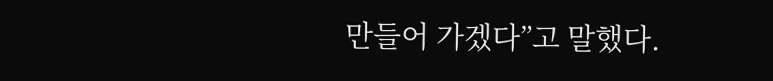만들어 가겠다”고 말했다.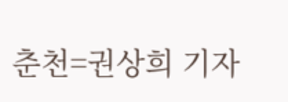춘천=권상희 기자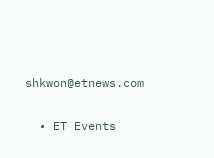shkwon@etnews.com

  • ET Events